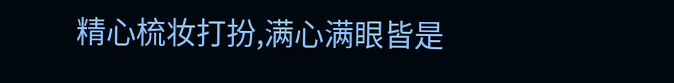精心梳妆打扮,满心满眼皆是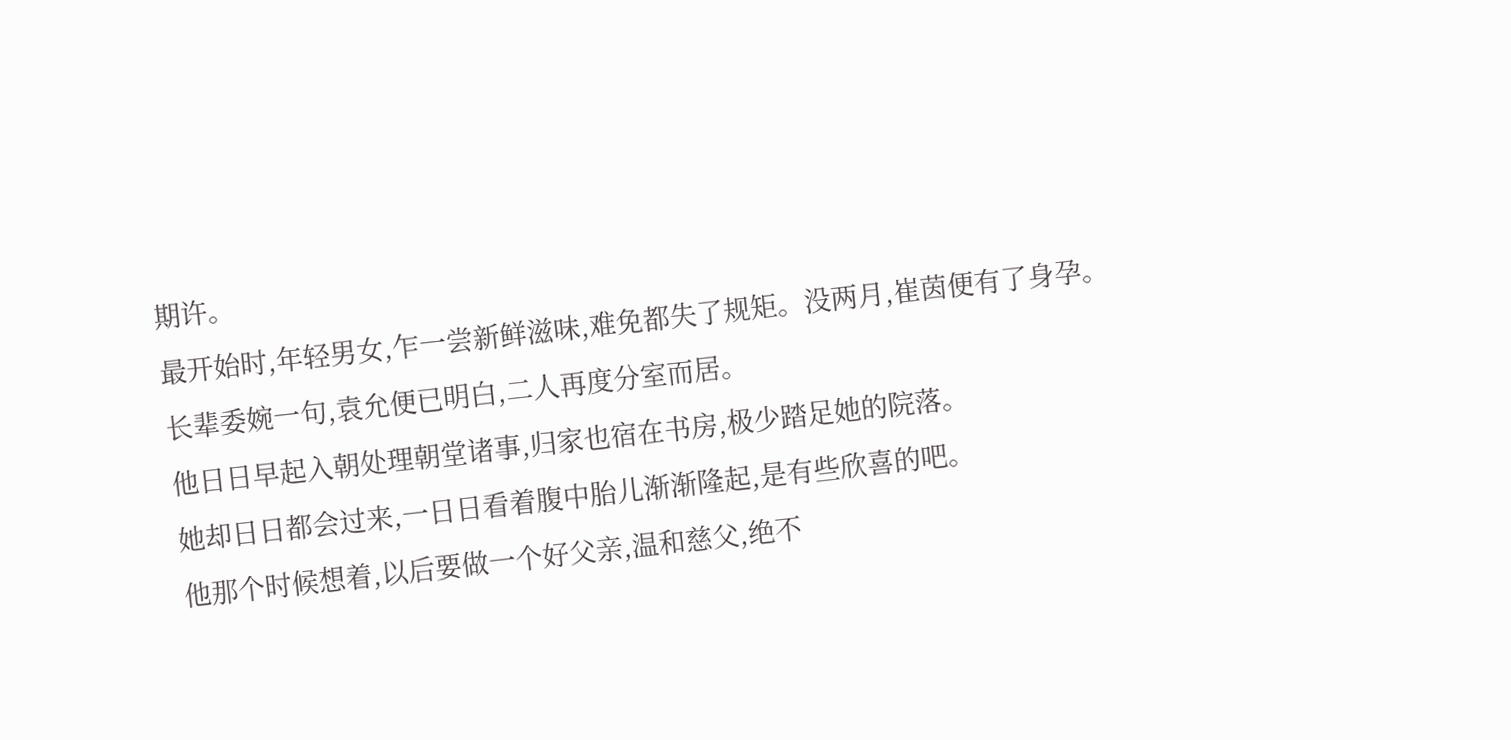期许。
最开始时,年轻男女,乍一尝新鲜滋味,难免都失了规矩。没两月,崔茵便有了身孕。
长辈委婉一句,袁允便已明白,二人再度分室而居。
他日日早起入朝处理朝堂诸事,归家也宿在书房,极少踏足她的院落。
她却日日都会过来,一日日看着腹中胎儿渐渐隆起,是有些欣喜的吧。
他那个时候想着,以后要做一个好父亲,温和慈父,绝不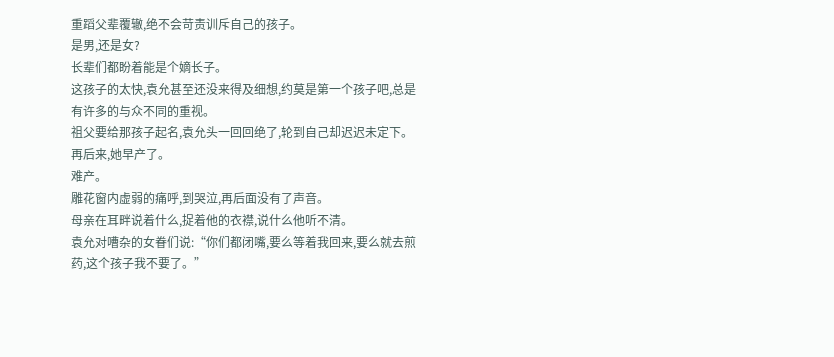重蹈父辈覆辙,绝不会苛责训斥自己的孩子。
是男,还是女?
长辈们都盼着能是个嫡长子。
这孩子的太快,袁允甚至还没来得及细想,约莫是第一个孩子吧,总是有许多的与众不同的重视。
祖父要给那孩子起名,袁允头一回回绝了,轮到自己却迟迟未定下。
再后来,她早产了。
难产。
雕花窗内虚弱的痛呼,到哭泣,再后面没有了声音。
母亲在耳畔说着什么,捉着他的衣襟,说什么他听不清。
袁允对嘈杂的女眷们说:“你们都闭嘴,要么等着我回来,要么就去煎药,这个孩子我不要了。”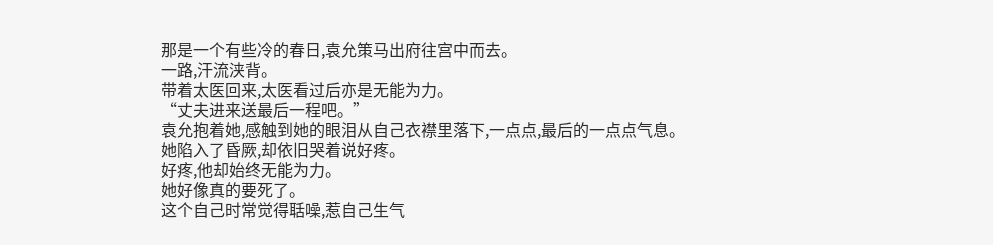那是一个有些冷的春日,袁允策马出府往宫中而去。
一路,汗流浃背。
带着太医回来,太医看过后亦是无能为力。
“丈夫进来送最后一程吧。”
袁允抱着她,感触到她的眼泪从自己衣襟里落下,一点点,最后的一点点气息。
她陷入了昏厥,却依旧哭着说好疼。
好疼,他却始终无能为力。
她好像真的要死了。
这个自己时常觉得聒噪,惹自己生气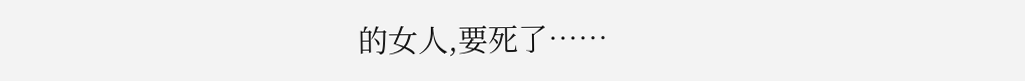的女人,要死了……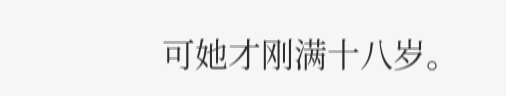可她才刚满十八岁。